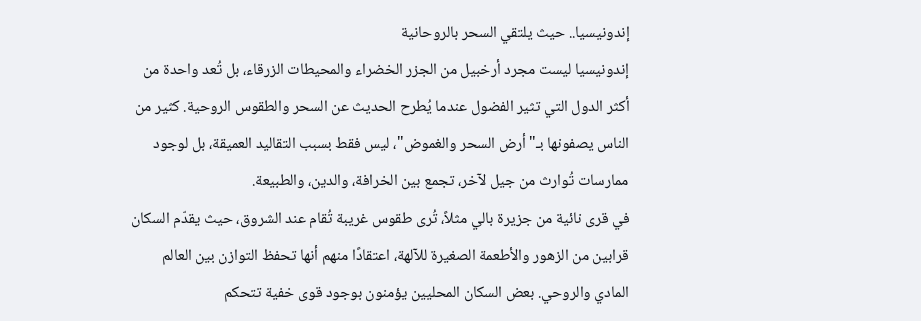إندونيسيا.. حيث يلتقي السحر بالروحانية
إندونيسيا ليست مجرد أرخبيل من الجزر الخضراء والمحيطات الزرقاء، بل تُعد واحدة من أكثر الدول التي تثير الفضول عندما يُطرح الحديث عن السحر والطقوس الروحية. كثير من الناس يصفونها بـ"أرض السحر والغموض"، ليس فقط بسبب التقاليد العميقة، بل لوجود ممارسات تُوارث من جيل لآخر، تجمع بين الخرافة، والدين، والطبيعة.
في قرى نائية من جزيرة بالي مثلاً، تُرى طقوس غريبة تُقام عند الشروق، حيث يقدّم السكان قرابين من الزهور والأطعمة الصغيرة للآلهة، اعتقادًا منهم أنها تحفظ التوازن بين العالم المادي والروحي. بعض السكان المحليين يؤمنون بوجود قوى خفية تتحكم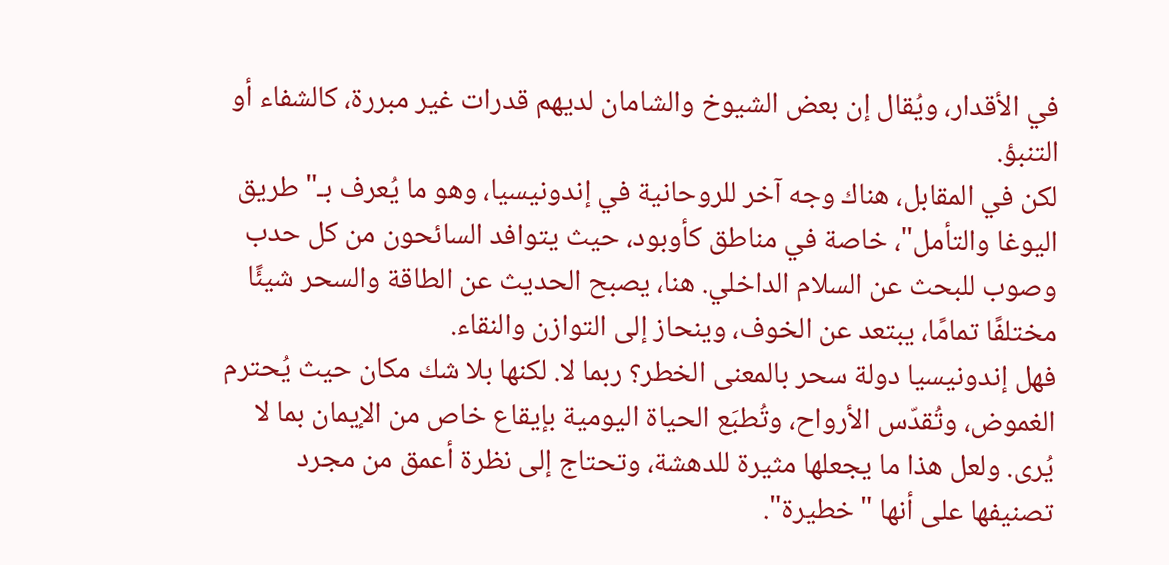في الأقدار، ويُقال إن بعض الشيوخ والشامان لديهم قدرات غير مبررة، كالشفاء أو التنبؤ.
لكن في المقابل، هناك وجه آخر للروحانية في إندونيسيا، وهو ما يُعرف بـ"طريق اليوغا والتأمل"، خاصة في مناطق كأوبود، حيث يتوافد السائحون من كل حدب وصوب للبحث عن السلام الداخلي. هنا، يصبح الحديث عن الطاقة والسحر شيئًا مختلفًا تمامًا، يبتعد عن الخوف، وينحاز إلى التوازن والنقاء.
فهل إندونيسيا دولة سحر بالمعنى الخطر؟ ربما لا. لكنها بلا شك مكان حيث يُحترم الغموض، وتُقدّس الأرواح، وتُطبَع الحياة اليومية بإيقاع خاص من الإيمان بما لا يُرى. ولعل هذا ما يجعلها مثيرة للدهشة، وتحتاج إلى نظرة أعمق من مجرد تصنيفها على أنها "خطيرة".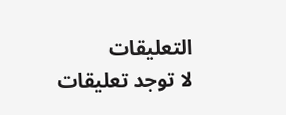التعليقات
لا توجد تعليقات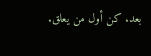بعد. كن أول من يعلق.